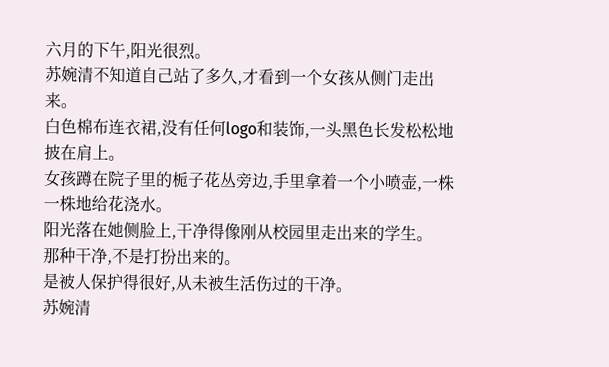六月的下午,阳光很烈。
苏婉清不知道自己站了多久,才看到一个女孩从侧门走出来。
白色棉布连衣裙,没有任何logo和装饰,一头黑色长发松松地披在肩上。
女孩蹲在院子里的栀子花丛旁边,手里拿着一个小喷壶,一株一株地给花浇水。
阳光落在她侧脸上,干净得像刚从校园里走出来的学生。
那种干净,不是打扮出来的。
是被人保护得很好,从未被生活伤过的干净。
苏婉清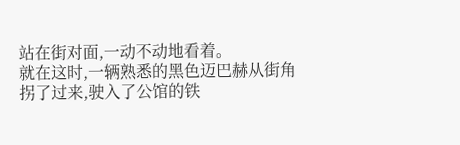站在街对面,一动不动地看着。
就在这时,一辆熟悉的黑色迈巴赫从街角拐了过来,驶入了公馆的铁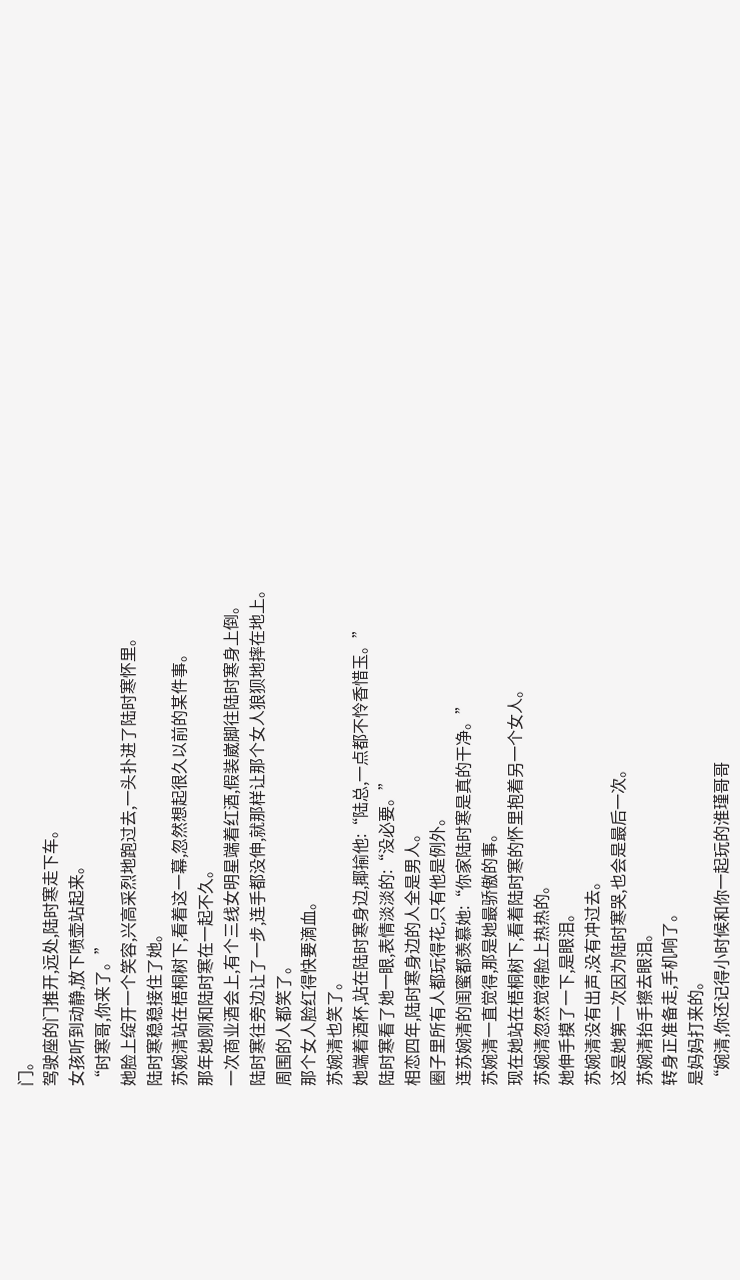门。
驾驶座的门推开,远处,陆时寒走下车。
女孩听到动静,放下喷壶站起来。
“时寒哥,你来了。”
她脸上绽开一个笑容,兴高采烈地跑过去,一头扑进了陆时寒怀里。
陆时寒稳稳接住了她。
苏婉清站在梧桐树下,看着这一幕,忽然想起很久以前的某件事。
那年她刚和陆时寒在一起不久。
一次商业酒会上,有个三线女明星端着红酒,假装崴脚往陆时寒身上倒。
陆时寒往旁边让了一步,连手都没伸,就那样让那个女人狼狈地摔在地上。
周围的人都笑了。
那个女人脸红得快要滴血。
苏婉清也笑了。
她端着酒杯,站在陆时寒身边,揶揄他:“陆总,一点都不怜香惜玉。”
陆时寒看了她一眼,表情淡淡的:“没必要。”
相恋四年,陆时寒身边的人全是男人。
圈子里所有人都玩得花,只有他是例外。
连苏婉清的闺蜜都羡慕她:“你家陆时寒是真的干净。”
苏婉清一直觉得,那是她最骄傲的事。
现在她站在梧桐树下,看着陆时寒的怀里抱着另一个女人。
苏婉清忽然觉得脸上热热的。
她伸手摸了一下,是眼泪。
苏婉清没有出声,没有冲过去。
这是她第一次因为陆时寒哭,也会是最后一次。
苏婉清抬手擦去眼泪。
转身正准备走,手机响了。
是妈妈打来的。
“婉清,你还记得小时候和你一起玩的淮瑾哥哥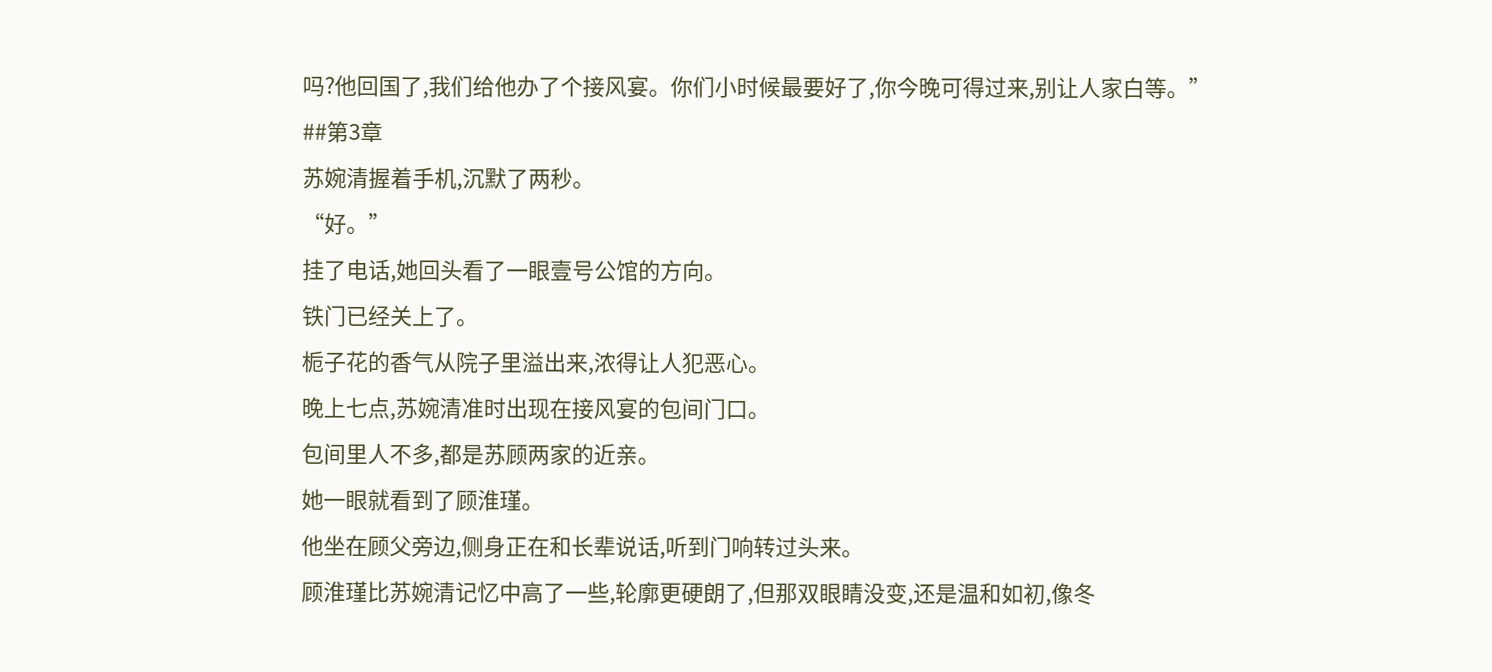吗?他回国了,我们给他办了个接风宴。你们小时候最要好了,你今晚可得过来,别让人家白等。”
##第3章
苏婉清握着手机,沉默了两秒。
“好。”
挂了电话,她回头看了一眼壹号公馆的方向。
铁门已经关上了。
栀子花的香气从院子里溢出来,浓得让人犯恶心。
晚上七点,苏婉清准时出现在接风宴的包间门口。
包间里人不多,都是苏顾两家的近亲。
她一眼就看到了顾淮瑾。
他坐在顾父旁边,侧身正在和长辈说话,听到门响转过头来。
顾淮瑾比苏婉清记忆中高了一些,轮廓更硬朗了,但那双眼睛没变,还是温和如初,像冬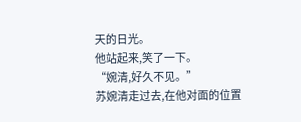天的日光。
他站起来,笑了一下。
“婉清,好久不见。”
苏婉清走过去,在他对面的位置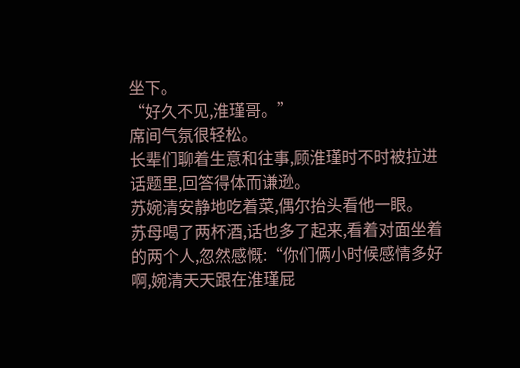坐下。
“好久不见,淮瑾哥。”
席间气氛很轻松。
长辈们聊着生意和往事,顾淮瑾时不时被拉进话题里,回答得体而谦逊。
苏婉清安静地吃着菜,偶尔抬头看他一眼。
苏母喝了两杯酒,话也多了起来,看着对面坐着的两个人,忽然感慨:“你们俩小时候感情多好啊,婉清天天跟在淮瑾屁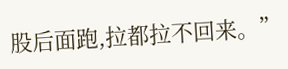股后面跑,拉都拉不回来。”